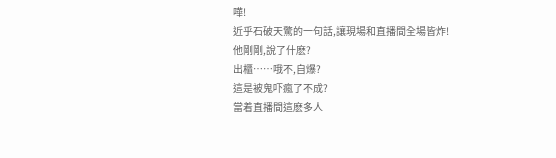嘩!
近乎石破天驚的一句話,讓現場和直播間全場皆炸!
他剛剛,說了什麽?
出櫃……哦不,自爆?
這是被鬼吓瘋了不成?
當着直播間這麽多人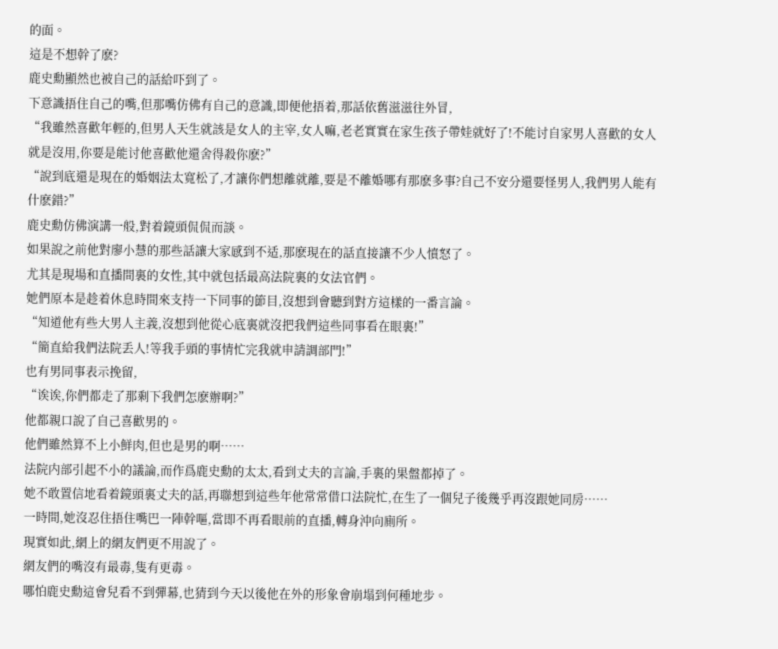的面。
這是不想幹了麽?
鹿史勳顯然也被自己的話給吓到了。
下意識捂住自己的嘴,但那嘴仿佛有自己的意識,即便他捂着,那話依舊滋滋往外冒,
“我雖然喜歡年輕的,但男人天生就該是女人的主宰,女人嘛,老老實實在家生孩子帶娃就好了!不能讨自家男人喜歡的女人就是沒用,你要是能讨他喜歡他還舍得殺你麽?”
“說到底還是現在的婚姻法太寬松了,才讓你們想離就離,要是不離婚哪有那麽多事?自己不安分還要怪男人,我們男人能有什麽錯?”
鹿史勳仿佛演講一般,對着鏡頭侃侃而談。
如果說之前他對廖小慧的那些話讓大家感到不适,那麽現在的話直接讓不少人憤怒了。
尤其是現場和直播間裏的女性,其中就包括最高法院裏的女法官們。
她們原本是趁着休息時間來支持一下同事的節目,沒想到會聽到對方這樣的一番言論。
“知道他有些大男人主義,沒想到他從心底裏就沒把我們這些同事看在眼裏!”
“簡直給我們法院丢人!等我手頭的事情忙完我就申請調部門!”
也有男同事表示挽留,
“诶诶,你們都走了那剩下我們怎麽辦啊?”
他都親口說了自己喜歡男的。
他們雖然算不上小鮮肉,但也是男的啊……
法院内部引起不小的議論,而作爲鹿史勳的太太,看到丈夫的言論,手裏的果盤都掉了。
她不敢置信地看着鏡頭裏丈夫的話,再聯想到這些年他常常借口法院忙,在生了一個兒子後幾乎再沒跟她同房……
一時間,她沒忍住捂住嘴巴一陣幹嘔,當即不再看眼前的直播,轉身沖向廁所。
現實如此,網上的網友們更不用說了。
網友們的嘴沒有最毒,隻有更毒。
哪怕鹿史勳這會兒看不到彈幕,也猜到今天以後他在外的形象會崩塌到何種地步。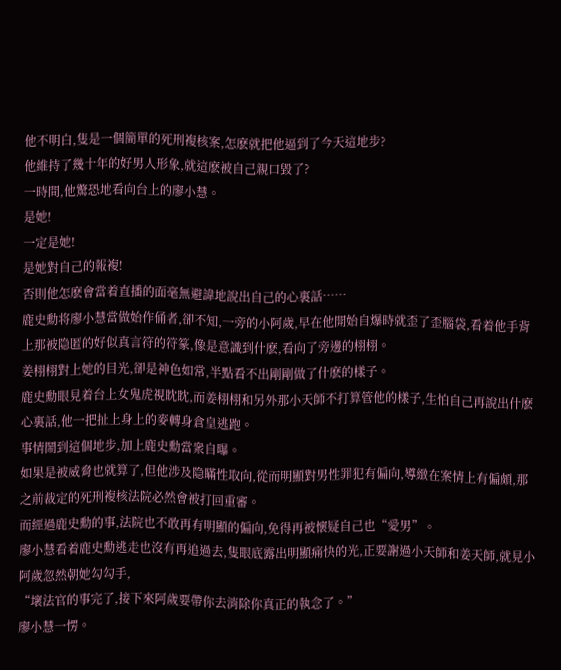他不明白,隻是一個簡單的死刑複核案,怎麽就把他逼到了今天這地步?
他維持了幾十年的好男人形象,就這麽被自己親口毀了?
一時間,他驚恐地看向台上的廖小慧。
是她!
一定是她!
是她對自己的報複!
否則他怎麽會當着直播的面毫無避諱地說出自己的心裏話……
鹿史勳将廖小慧當做始作俑者,卻不知,一旁的小阿歲,早在他開始自爆時就歪了歪腦袋,看着他手背上那被隐匿的好似真言符的符篆,像是意識到什麽,看向了旁邊的栩栩。
姜栩栩對上她的目光,卻是神色如常,半點看不出剛剛做了什麽的樣子。
鹿史勳眼見着台上女鬼虎視眈眈,而姜栩栩和另外那小天師不打算管他的樣子,生怕自己再說出什麽心裏話,他一把扯上身上的麥轉身倉皇逃跑。
事情鬧到這個地步,加上鹿史勳當衆自曝。
如果是被威脅也就算了,但他涉及隐瞞性取向,從而明顯對男性罪犯有偏向,導緻在案情上有偏頗,那之前裁定的死刑複核法院必然會被打回重審。
而經過鹿史勳的事,法院也不敢再有明顯的偏向,免得再被懷疑自己也“愛男”。
廖小慧看着鹿史勳逃走也沒有再追過去,隻眼底露出明顯痛快的光,正要謝過小天師和姜天師,就見小阿歲忽然朝她勾勾手,
“壞法官的事完了,接下來阿歲要帶你去消除你真正的執念了。”
廖小慧一愣。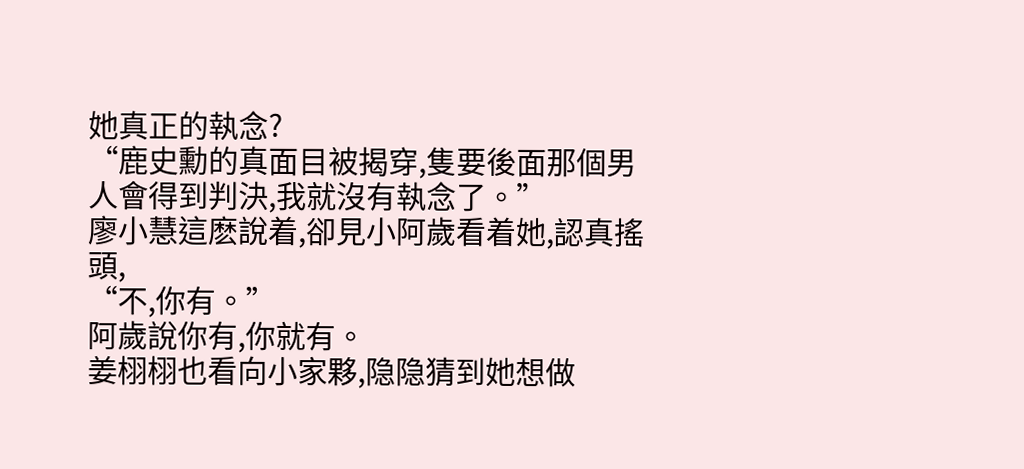她真正的執念?
“鹿史勳的真面目被揭穿,隻要後面那個男人會得到判決,我就沒有執念了。”
廖小慧這麽說着,卻見小阿歲看着她,認真搖頭,
“不,你有。”
阿歲說你有,你就有。
姜栩栩也看向小家夥,隐隐猜到她想做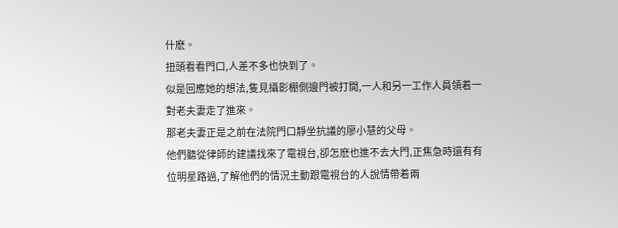什麽。
扭頭看看門口,人差不多也快到了。
似是回應她的想法,隻見攝影棚側邊門被打開,一人和另一工作人員領着一對老夫妻走了進來。
那老夫妻正是之前在法院門口靜坐抗議的廖小慧的父母。
他們聽從律師的建議找來了電視台,卻怎麽也進不去大門,正焦急時還有有位明星路過,了解他們的情況主動跟電視台的人說情帶着兩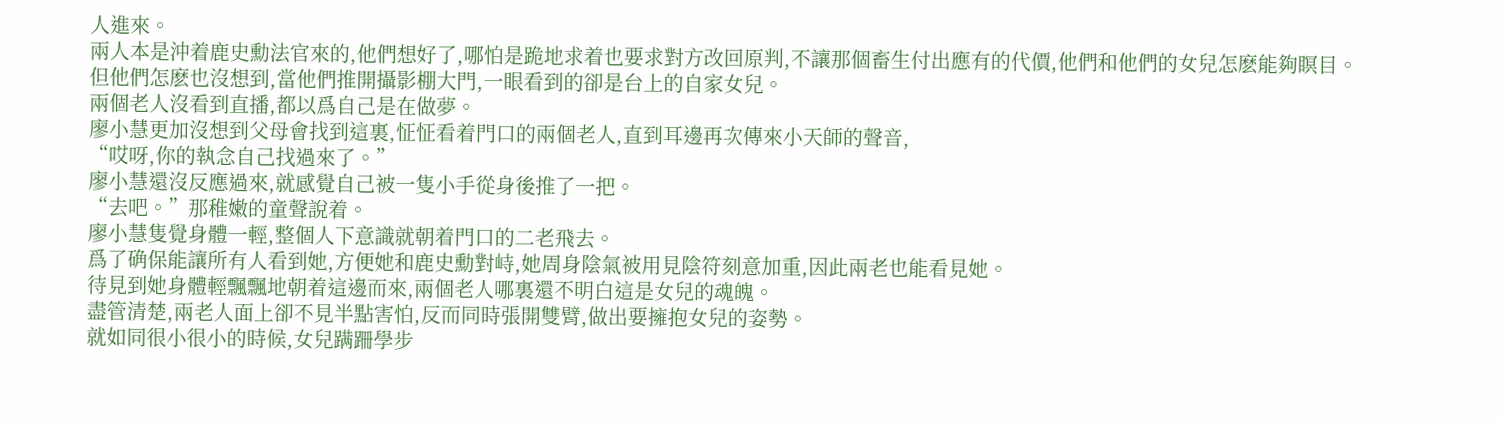人進來。
兩人本是沖着鹿史勳法官來的,他們想好了,哪怕是跪地求着也要求對方改回原判,不讓那個畜生付出應有的代價,他們和他們的女兒怎麽能夠瞑目。
但他們怎麽也沒想到,當他們推開攝影棚大門,一眼看到的卻是台上的自家女兒。
兩個老人沒看到直播,都以爲自己是在做夢。
廖小慧更加沒想到父母會找到這裏,怔怔看着門口的兩個老人,直到耳邊再次傳來小天師的聲音,
“哎呀,你的執念自己找過來了。”
廖小慧還沒反應過來,就感覺自己被一隻小手從身後推了一把。
“去吧。”那稚嫩的童聲說着。
廖小慧隻覺身體一輕,整個人下意識就朝着門口的二老飛去。
爲了确保能讓所有人看到她,方便她和鹿史勳對峙,她周身陰氣被用見陰符刻意加重,因此兩老也能看見她。
待見到她身體輕飄飄地朝着這邊而來,兩個老人哪裏還不明白這是女兒的魂魄。
盡管清楚,兩老人面上卻不見半點害怕,反而同時張開雙臂,做出要擁抱女兒的姿勢。
就如同很小很小的時候,女兒蹒跚學步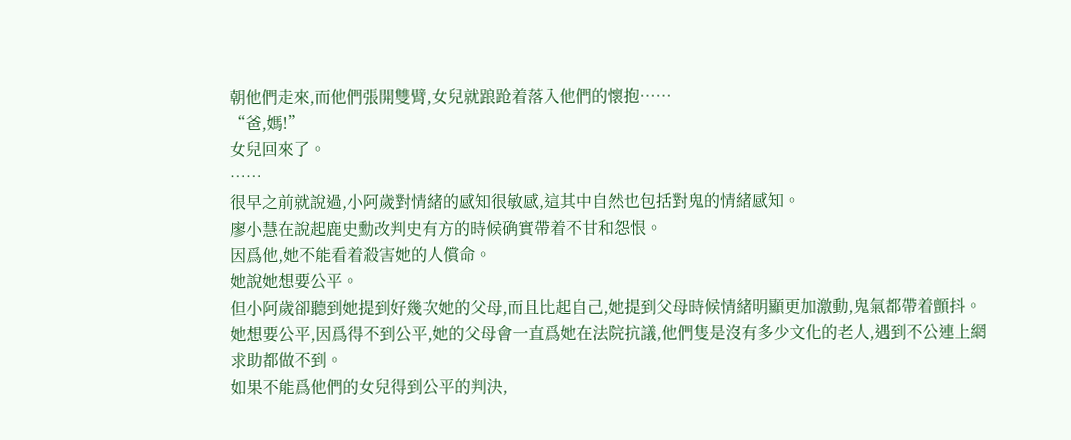朝他們走來,而他們張開雙臂,女兒就踉跄着落入他們的懷抱……
“爸,媽!”
女兒回來了。
……
很早之前就說過,小阿歲對情緒的感知很敏感,這其中自然也包括對鬼的情緒感知。
廖小慧在說起鹿史勳改判史有方的時候确實帶着不甘和怨恨。
因爲他,她不能看着殺害她的人償命。
她說她想要公平。
但小阿歲卻聽到她提到好幾次她的父母,而且比起自己,她提到父母時候情緒明顯更加激動,鬼氣都帶着顫抖。
她想要公平,因爲得不到公平,她的父母會一直爲她在法院抗議,他們隻是沒有多少文化的老人,遇到不公連上網求助都做不到。
如果不能爲他們的女兒得到公平的判決,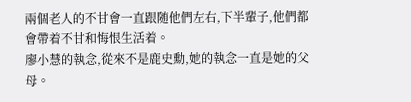兩個老人的不甘會一直跟随他們左右,下半輩子,他們都會帶着不甘和悔恨生活着。
廖小慧的執念,從來不是鹿史勳,她的執念一直是她的父母。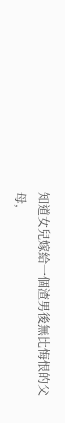知道女兒嫁給一個渣男後無比悔恨的父母,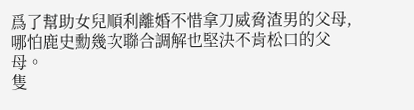爲了幫助女兒順利離婚不惜拿刀威脅渣男的父母,
哪怕鹿史勳幾次聯合調解也堅決不肯松口的父母。
隻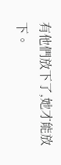有他們放下了,她才能放下。